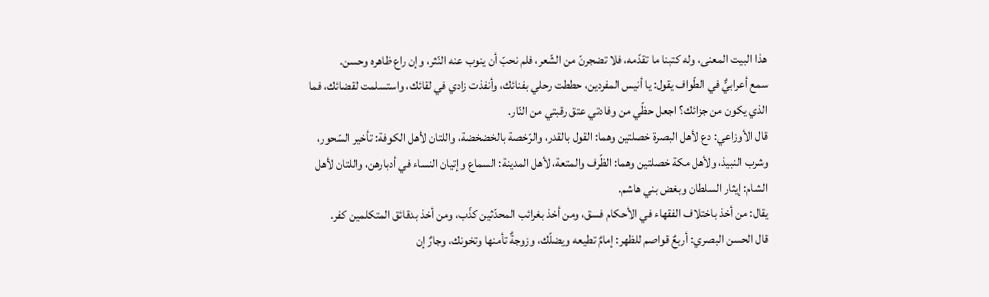هذا البيت المعنى، وله كتبنا ما تقدّمه، فلا تضجرنّ من الشّعر، فلم نحبّ أن ينوب عنه النّثر، وإن راع ظاهره وحسن.
سمع أعرابيٌّ في الطّواف يقول: يا أنيس المفردين، حططت رحلي بفنائك، وأنفذت زادي في لقائك، واستسلمت لقضائك، فما الذي يكون من جزائك؟ اجعل حظّي من وفادتي عتق رقبتي من النّار.
قال الأوزاعي: دع لأهل البصرة خصلتين وهما: القول بالقدر، والرّخصة بالخضخضة، واللتان لأهل الكوفة: تأخير السّحور، وشرب النبيذ، ولأهل مكة خصلتين وهما: الظّرف والمتعة، لأهل المدينة: السماع وإتيان النساء في أدبارهن، واللتان لأهل الشام: إيثار السلطان وبغض بني هاشم.
يقال: من أخذ باختلاف الفقهاء في الأحكام فسق، ومن أخذ بغرائب المحدّثين كذّب، ومن أخذ بدقائق المتكلمين كفر.
قال الحسن البصري: أربعٌ قواصم للظهر: إمامٌ تطيعه ويضلّك، وزوجةٌ تأمنها وتخونك، وجارٌ إن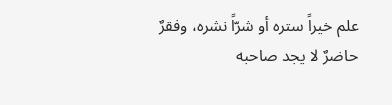علم خيراً ستره أو شرّاً نشره، وفقرٌ حاضرٌ لا يجد صاحبه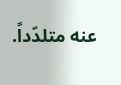عنه متلدّداً.